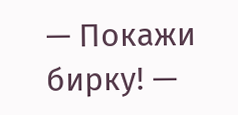— Покажи бирку! —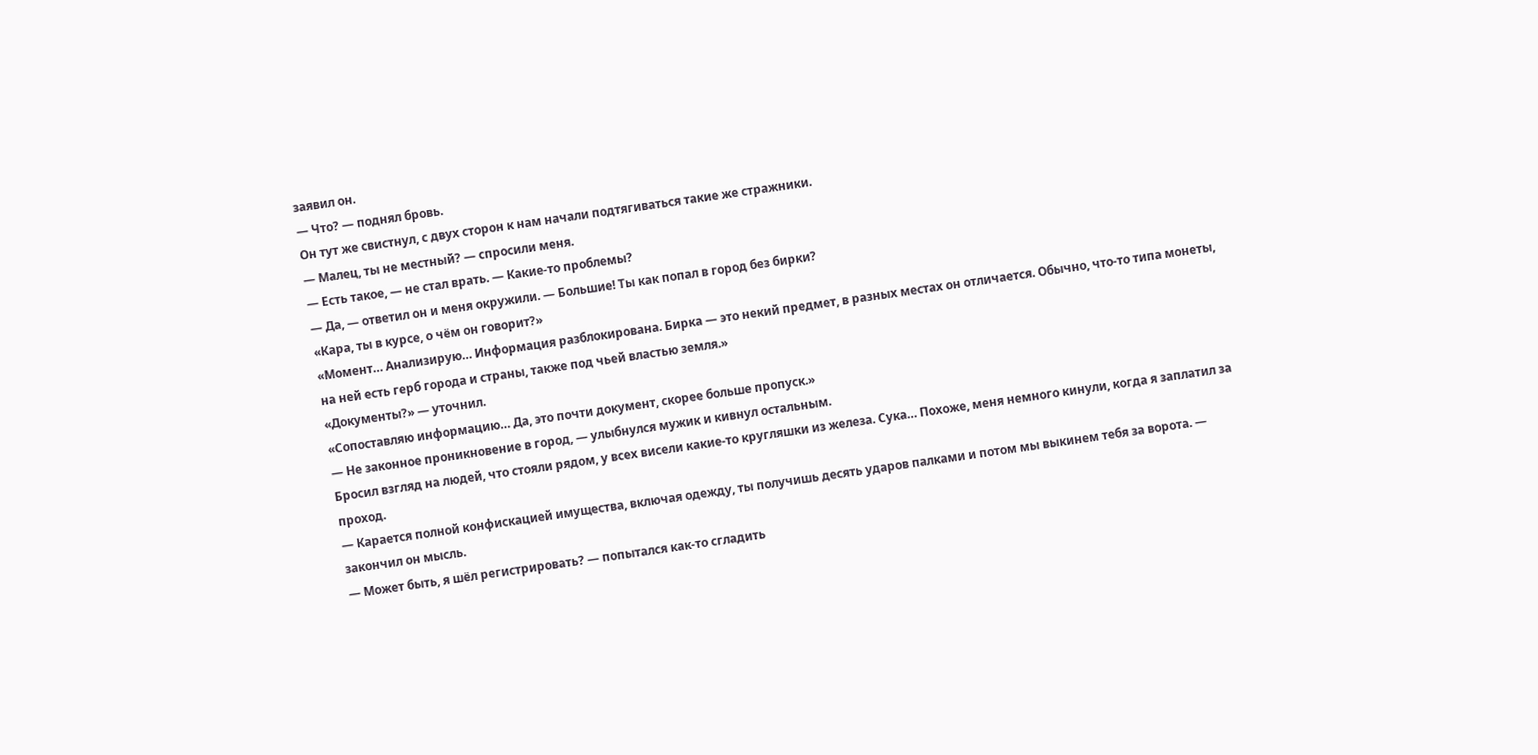заявил он.
— Что? — поднял бровь.
Он тут же свистнул, с двух сторон к нам начали подтягиваться такие же стражники.
— Малец, ты не местный? — спросили меня.
— Есть такое, — не стал врать. — Какие-то проблемы?
— Да, — ответил он и меня окружили. — Большие! Ты как попал в город без бирки?
«Кара, ты в курсе, о чём он говорит?»
«Момент… Анализирую… Информация разблокирована. Бирка — это некий предмет, в разных местах он отличается. Обычно, что-то типа монеты, на ней есть герб города и страны, также под чьей властью земля.»
«Документы?» — уточнил.
«Сопоставляю информацию… Да, это почти документ, скорее больше пропуск.»
— Не законное проникновение в город, — улыбнулся мужик и кивнул остальным.
Бросил взгляд на людей, что стояли рядом, у всех висели какие-то кругляшки из железа. Сука… Похоже, меня немного кинули, когда я заплатил за проход.
— Карается полной конфискацией имущества, включая одежду, ты получишь десять ударов палками и потом мы выкинем тебя за ворота. — закончил он мысль.
— Может быть, я шёл регистрировать? — попытался как-то сгладить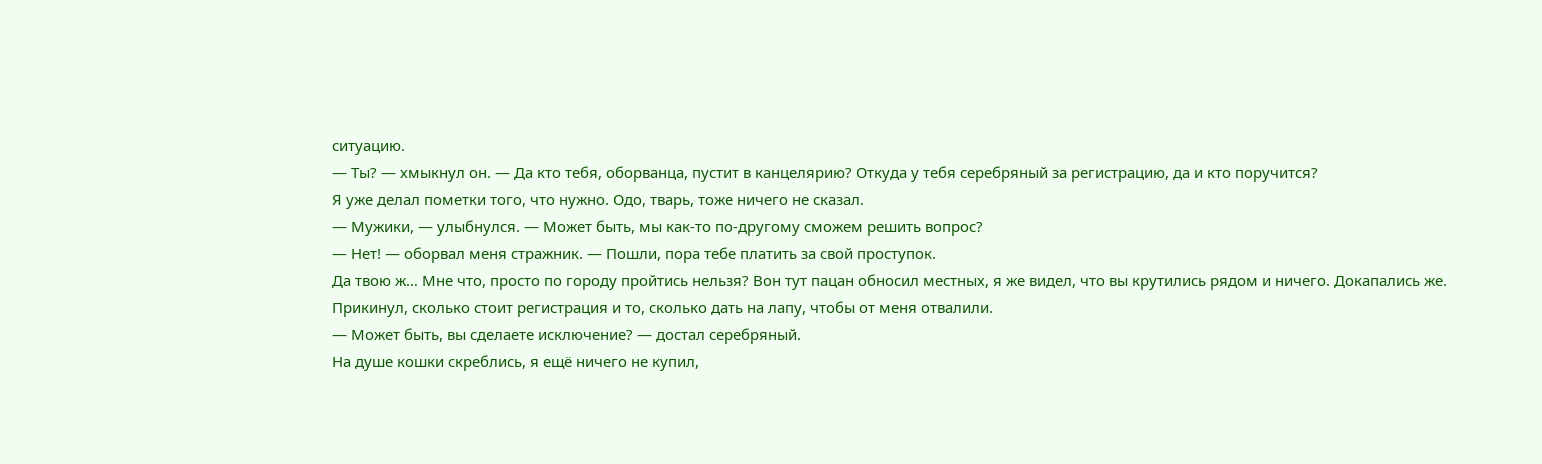ситуацию.
— Ты? — хмыкнул он. — Да кто тебя, оборванца, пустит в канцелярию? Откуда у тебя серебряный за регистрацию, да и кто поручится?
Я уже делал пометки того, что нужно. Одо, тварь, тоже ничего не сказал.
— Мужики, — улыбнулся. — Может быть, мы как-то по-другому сможем решить вопрос?
— Нет! — оборвал меня стражник. — Пошли, пора тебе платить за свой проступок.
Да твою ж… Мне что, просто по городу пройтись нельзя? Вон тут пацан обносил местных, я же видел, что вы крутились рядом и ничего. Докапались же. Прикинул, сколько стоит регистрация и то, сколько дать на лапу, чтобы от меня отвалили.
— Может быть, вы сделаете исключение? — достал серебряный.
На душе кошки скреблись, я ещё ничего не купил,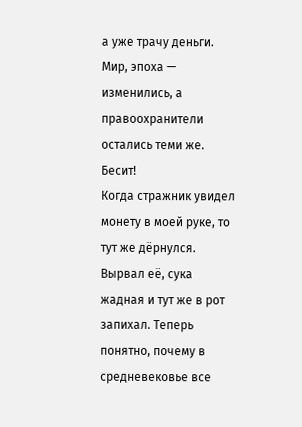а уже трачу деньги. Мир, эпоха — изменились, а правоохранители остались теми же. Бесит!
Когда стражник увидел монету в моей руке, то тут же дёрнулся. Вырвал её, сука жадная и тут же в рот запихал. Теперь понятно, почему в средневековье все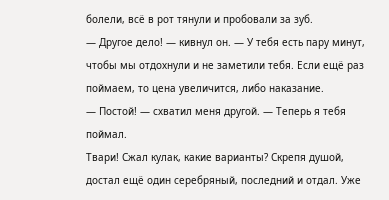болели, всё в рот тянули и пробовали за зуб.
— Другое дело! — кивнул он. — У тебя есть пару минут, чтобы мы отдохнули и не заметили тебя. Если ещё раз поймаем, то цена увеличится, либо наказание.
— Постой! — схватил меня другой. — Теперь я тебя поймал.
Твари! Сжал кулак, какие варианты? Скрепя душой, достал ещё один серебряный, последний и отдал. Уже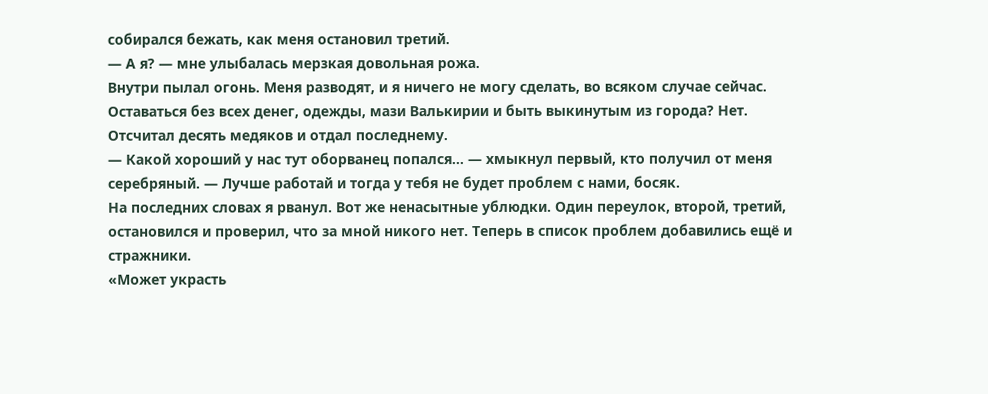собирался бежать, как меня остановил третий.
— А я? — мне улыбалась мерзкая довольная рожа.
Внутри пылал огонь. Меня разводят, и я ничего не могу сделать, во всяком случае сейчас. Оставаться без всех денег, одежды, мази Валькирии и быть выкинутым из города? Нет.
Отсчитал десять медяков и отдал последнему.
— Какой хороший у нас тут оборванец попался… — хмыкнул первый, кто получил от меня серебряный. — Лучше работай и тогда у тебя не будет проблем с нами, босяк.
На последних словах я рванул. Вот же ненасытные ублюдки. Один переулок, второй, третий, остановился и проверил, что за мной никого нет. Теперь в список проблем добавились ещё и стражники.
«Может украсть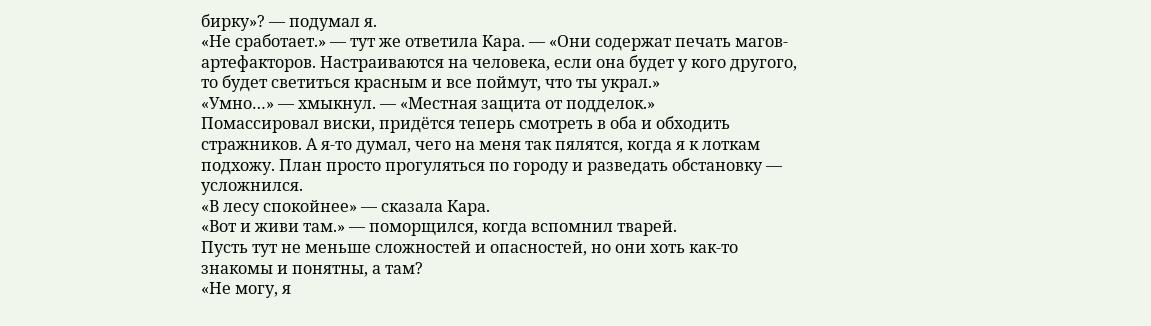бирку»? — подумал я.
«Не сработает.» — тут же ответила Кара. — «Они содержат печать магов-артефакторов. Настраиваются на человека, если она будет у кого другого, то будет светиться красным и все поймут, что ты украл.»
«Умно…» — хмыкнул. — «Местная защита от подделок.»
Помассировал виски, придётся теперь смотреть в оба и обходить стражников. А я-то думал, чего на меня так пялятся, когда я к лоткам подхожу. План просто прогуляться по городу и разведать обстановку — усложнился.
«В лесу спокойнее» — сказала Кара.
«Вот и живи там.» — поморщился, когда вспомнил тварей.
Пусть тут не меньше сложностей и опасностей, но они хоть как-то знакомы и понятны, а там?
«Не могу, я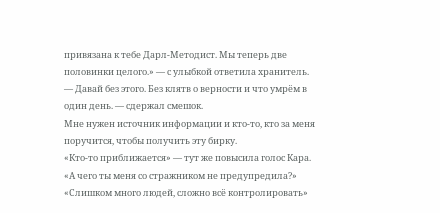привязана к тебе Дарл-Методист. Мы теперь две половинки целого.» — с улыбкой ответила хранитель.
— Давай без этого. Без клятв о верности и что умрём в один день. — сдержал смешок.
Мне нужен источник информации и кто-то, кто за меня поручится, чтобы получить эту бирку.
«Кто-то приближается» — тут же повысила голос Кара.
«А чего ты меня со стражником не предупредила?»
«Слишком много людей, сложно всё контролировать»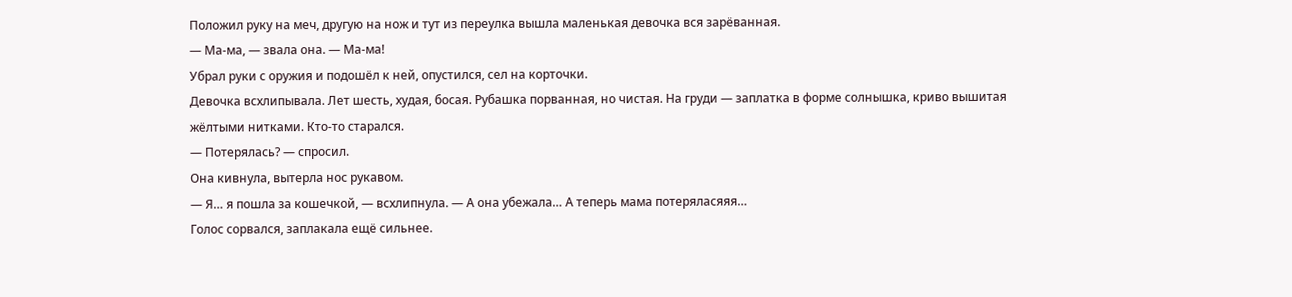Положил руку на меч, другую на нож и тут из переулка вышла маленькая девочка вся зарёванная.
— Ма-ма, — звала она. — Ма-ма!
Убрал руки с оружия и подошёл к ней, опустился, сел на корточки.
Девочка всхлипывала. Лет шесть, худая, босая. Рубашка порванная, но чистая. На груди — заплатка в форме солнышка, криво вышитая жёлтыми нитками. Кто-то старался.
— Потерялась? — спросил.
Она кивнула, вытерла нос рукавом.
— Я… я пошла за кошечкой, — всхлипнула. — А она убежала… А теперь мама потеряласяяя…
Голос сорвался, заплакала ещё сильнее.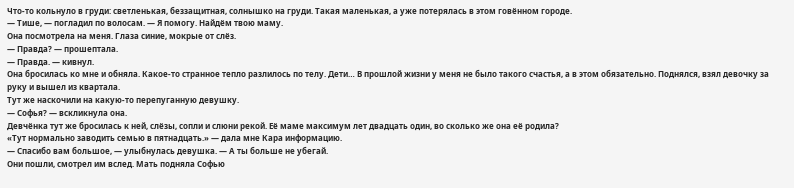Что-то кольнуло в груди: светленькая, беззащитная, солнышко на груди. Такая маленькая, а уже потерялась в этом говённом городе.
— Тише, — погладил по волосам. — Я помогу. Найдём твою маму.
Она посмотрела на меня. Глаза синие, мокрые от слёз.
— Правда? — прошептала.
— Правда. — кивнул.
Она бросилась ко мне и обняла. Какое-то странное тепло разлилось по телу. Дети… В прошлой жизни у меня не было такого счастья, а в этом обязательно. Поднялся, взял девочку за руку и вышел из квартала.
Тут же наскочили на какую-то перепуганную девушку.
— Софья? — вскликнула она.
Девчёнка тут же бросилась к ней, слёзы, сопли и слюни рекой. Её маме максимум лет двадцать один, во сколько же она её родила?
«Тут нормально заводить семью в пятнадцать.» — дала мне Кара информацию.
— Спасибо вам большое, — улыбнулась девушка. — А ты больше не убегай.
Они пошли, смотрел им вслед. Мать подняла Софью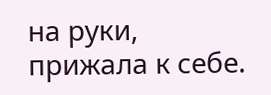на руки, прижала к себе.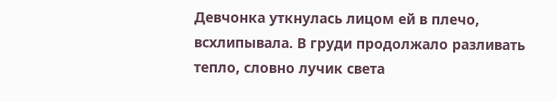Девчонка уткнулась лицом ей в плечо, всхлипывала. В груди продолжало разливать тепло, словно лучик света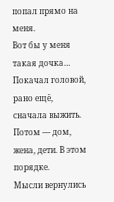попал прямо на меня.
Вот бы у меня такая дочка… Покачал головой, рано ещё, сначала выжить. Потом — дом, жена, дети. В этом порядке.
Мысли вернулись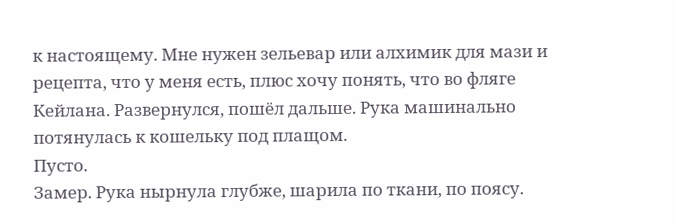к настоящему. Мне нужен зельевар или алхимик для мази и рецепта, что у меня есть, плюс хочу понять, что во фляге Кейлана. Развернулся, пошёл дальше. Рука машинально потянулась к кошельку под плащом.
Пусто.
Замер. Рука нырнула глубже, шарила по ткани, по поясу.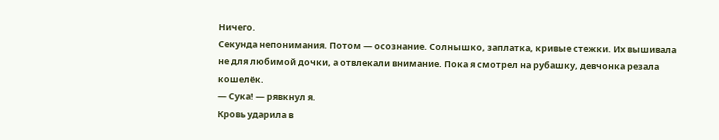Ничего.
Секунда непонимания. Потом — осознание. Солнышко, заплатка, кривые стежки. Их вышивала не для любимой дочки, а отвлекали внимание. Пока я смотрел на рубашку, девчонка резала кошелёк.
— Сука! — рявкнул я.
Кровь ударила в